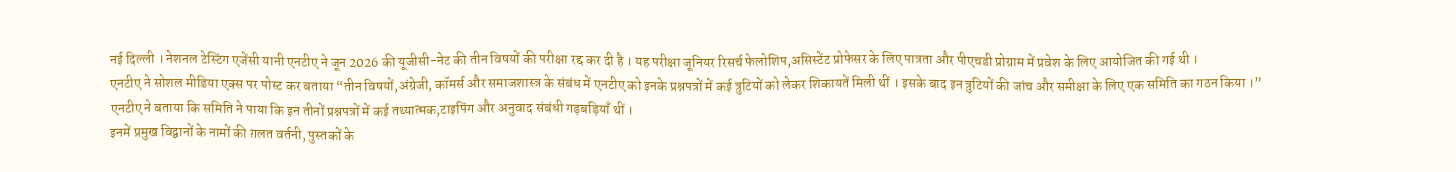नई दिल्ली । नेशनल टेस्टिंग एजेंसी यानी एनटीए ने जून 2026 की यूजीसी-नेट की तीन विषयों की परीक्षा रद्द कर दी है । यह परीक्षा जूनियर रिसर्च फेलोशिप,असिस्टेंट प्रोफेसर के लिए पात्रता और पीएचडी प्रोग्राम में प्रवेश के लिए आयोजित की गई थी ।
एनटीए ने सोशल मीडिया एक्स पर पोस्ट कर बताया “तीन विषयों,अंग्रेजी, कॉमर्स और समाजशास्त्र के संबंध में एनटीए को इनके प्रश्नपत्रों में कई त्रुटियों को लेकर शिकायतें मिली थीं । इसके बाद इन त्रुटियों की जांच और समीक्षा के लिए एक समिति का गठन किया ।”
एनटीए ने बताया कि समिति ने पाया कि इन तीनों प्रश्नपत्रों में कई तथ्यात्मक,टाइपिंग और अनुवाद संबंधी गड़बड़ियाँ थीं ।
इनमें प्रमुख विद्वानों के नामों की ग़लत वर्तनी, पुस्तकों के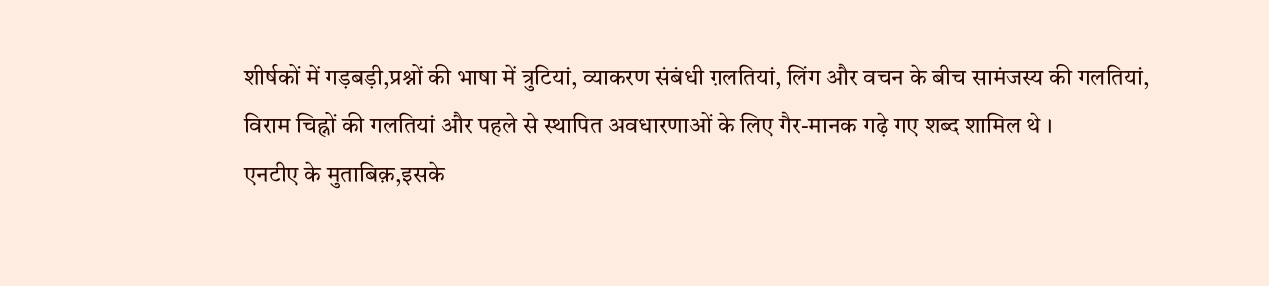शीर्षकों में गड़बड़ी,प्रश्नों की भाषा में त्रुटियां, व्याकरण संबंधी ग़लतियां, लिंग और वचन के बीच सामंजस्य की गलतियां, विराम चिह्नों की गलतियां और पहले से स्थापित अवधारणाओं के लिए गैर-मानक गढ़े गए शब्द शामिल थे ।
एनटीए के मुताबिक़,इसके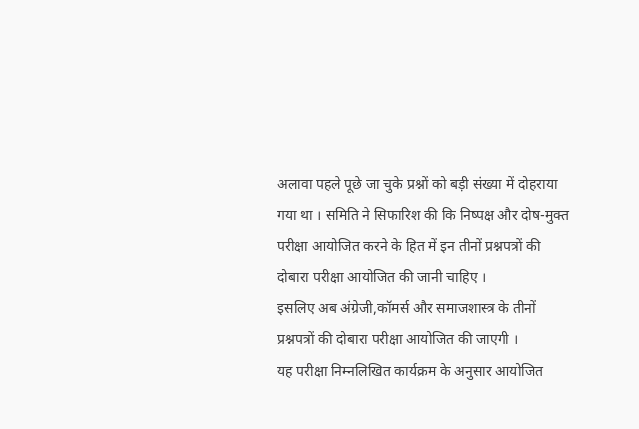अलावा पहले पूछे जा चुके प्रश्नों को बड़ी संख्या में दोहराया गया था । समिति ने सिफारिश की कि निष्पक्ष और दोष-मुक्त परीक्षा आयोजित करने के हित में इन तीनों प्रश्नपत्रों की दोबारा परीक्षा आयोजित की जानी चाहिए ।
इसलिए अब अंग्रेजी,कॉमर्स और समाजशास्त्र के तीनों प्रश्नपत्रों की दोबारा परीक्षा आयोजित की जाएगी ।
यह परीक्षा निम्नलिखित कार्यक्रम के अनुसार आयोजित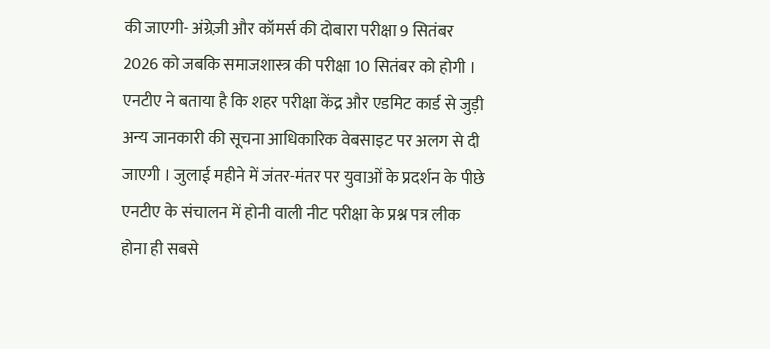की जाएगी- अंग्रेज़ी और कॉमर्स की दोबारा परीक्षा 9 सितंबर 2026 को जबकि समाजशास्त्र की परीक्षा 10 सितंबर को होगी ।
एनटीए ने बताया है कि शहर परीक्षा केंद्र और एडमिट कार्ड से जुड़ी अन्य जानकारी की सूचना आधिकारिक वेबसाइट पर अलग से दी जाएगी । जुलाई महीने में जंतर-मंतर पर युवाओं के प्रदर्शन के पीछे एनटीए के संचालन में होनी वाली नीट परीक्षा के प्रश्न पत्र लीक होना ही सबसे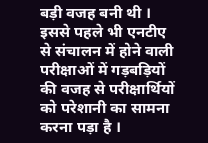बड़ी वजह बनी थी । इससे पहले भी एनटीए से संचालन में होने वाली परीक्षाओं में गड़बड़ियों की वजह से परीक्षार्थियों को परेशानी का सामना करना पड़ा है ।